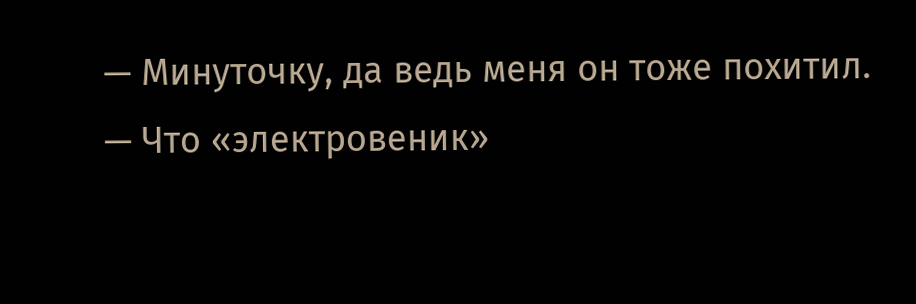— Минуточку, да ведь меня он тоже похитил.
— Что «электровеник»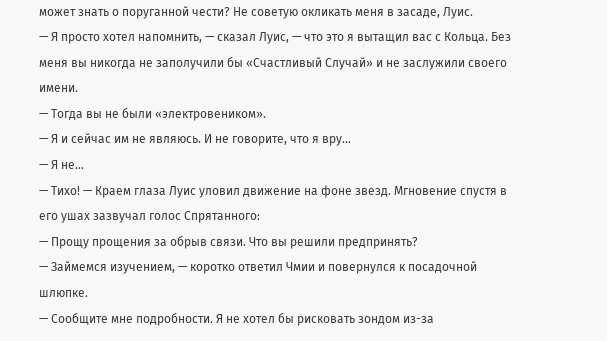может знать о поруганной чести? Не советую окликать меня в засаде, Луис.
— Я просто хотел напомнить, — сказал Луис, — что это я вытащил вас с Кольца. Без меня вы никогда не заполучили бы «Счастливый Случай» и не заслужили своего имени.
— Тогда вы не были «электровеником».
— Я и сейчас им не являюсь. И не говорите, что я вру…
— Я не…
— Тихо! — Краем глаза Луис уловил движение на фоне звезд. Мгновение спустя в его ушах зазвучал голос Спрятанного:
— Прощу прощения за обрыв связи. Что вы решили предпринять?
— Займемся изучением, — коротко ответил Чмии и повернулся к посадочной шлюпке.
— Сообщите мне подробности. Я не хотел бы рисковать зондом из-за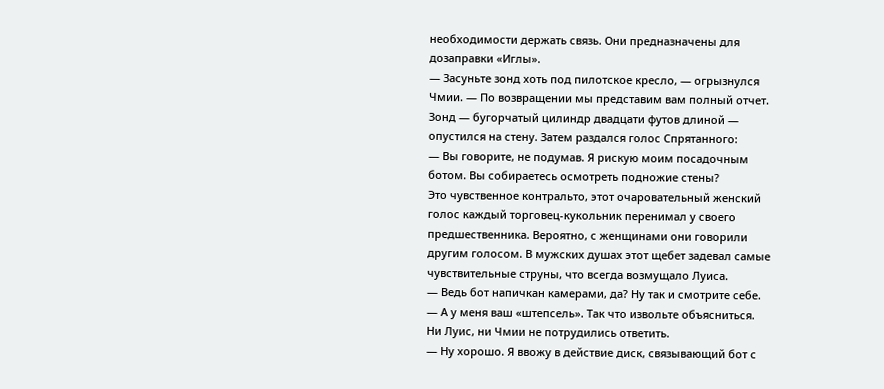необходимости держать связь. Они предназначены для дозаправки «Иглы».
— Засуньте зонд хоть под пилотское кресло, — огрызнулся Чмии. — По возвращении мы представим вам полный отчет.
Зонд — бугорчатый цилиндр двадцати футов длиной — опустился на стену. Затем раздался голос Спрятанного:
— Вы говорите, не подумав. Я рискую моим посадочным ботом. Вы собираетесь осмотреть подножие стены?
Это чувственное контральто, этот очаровательный женский голос каждый торговец-кукольник перенимал у своего предшественника. Вероятно, с женщинами они говорили другим голосом. В мужских душах этот щебет задевал самые чувствительные струны, что всегда возмущало Луиса.
— Ведь бот напичкан камерами, да? Ну так и смотрите себе.
— А у меня ваш «штепсель». Так что извольте объясниться.
Ни Луис, ни Чмии не потрудились ответить.
— Ну хорошо. Я ввожу в действие диск, связывающий бот с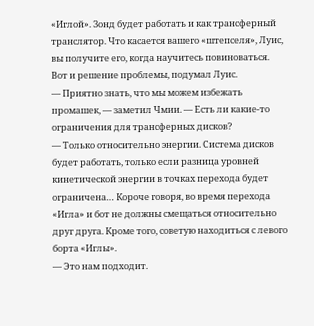«Иглой». Зонд будет работать и как трансферный транслятор. Что касается вашего «штепселя», Луис, вы получите его, когда научитесь повиноваться.
Вот и решение проблемы, подумал Луис.
— Приятно знать, что мы можем избежать промашек, — заметил Чмии. — Есть ли какие-то ограничения для трансферных дисков?
— Только относительно энергии. Система дисков будет работать, только если разница уровней кинетической энергии в точках перехода будет ограничена… Короче говоря, во время перехода «Игла» и бот не должны смещаться относительно друг друга. Кроме того, советую находиться с левого борта «Иглы».
— Это нам подходит.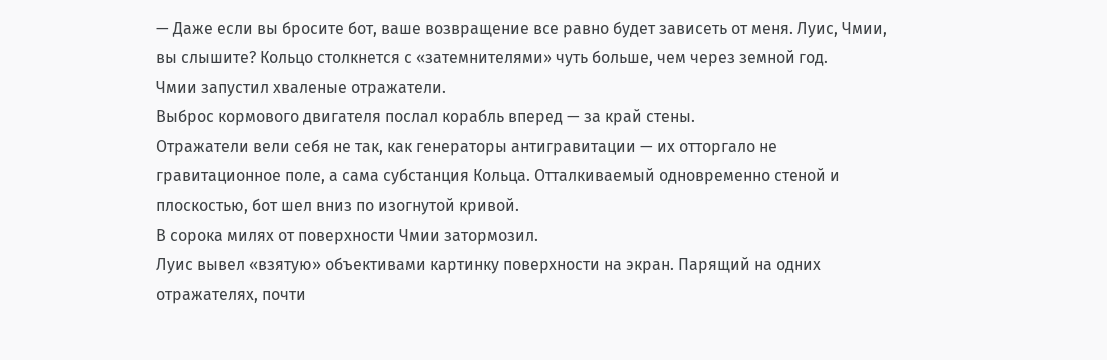— Даже если вы бросите бот, ваше возвращение все равно будет зависеть от меня. Луис, Чмии, вы слышите? Кольцо столкнется с «затемнителями» чуть больше, чем через земной год.
Чмии запустил хваленые отражатели.
Выброс кормового двигателя послал корабль вперед — за край стены.
Отражатели вели себя не так, как генераторы антигравитации — их отторгало не гравитационное поле, а сама субстанция Кольца. Отталкиваемый одновременно стеной и плоскостью, бот шел вниз по изогнутой кривой.
В сорока милях от поверхности Чмии затормозил.
Луис вывел «взятую» объективами картинку поверхности на экран. Парящий на одних отражателях, почти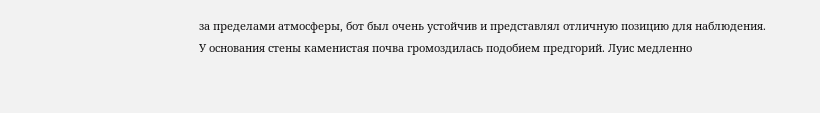за пределами атмосферы, бот был очень устойчив и представлял отличную позицию для наблюдения.
У основания стены каменистая почва громоздилась подобием предгорий. Луис медленно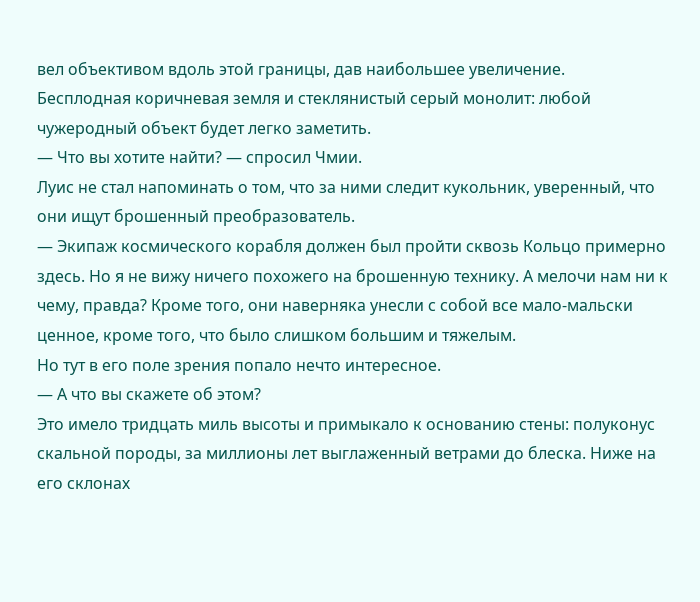вел объективом вдоль этой границы, дав наибольшее увеличение.
Бесплодная коричневая земля и стеклянистый серый монолит: любой чужеродный объект будет легко заметить.
— Что вы хотите найти? — спросил Чмии.
Луис не стал напоминать о том, что за ними следит кукольник, уверенный, что они ищут брошенный преобразователь.
— Экипаж космического корабля должен был пройти сквозь Кольцо примерно здесь. Но я не вижу ничего похожего на брошенную технику. А мелочи нам ни к чему, правда? Кроме того, они наверняка унесли с собой все мало-мальски ценное, кроме того, что было слишком большим и тяжелым.
Но тут в его поле зрения попало нечто интересное.
— А что вы скажете об этом?
Это имело тридцать миль высоты и примыкало к основанию стены: полуконус скальной породы, за миллионы лет выглаженный ветрами до блеска. Ниже на его склонах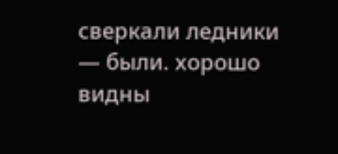сверкали ледники — были. хорошо видны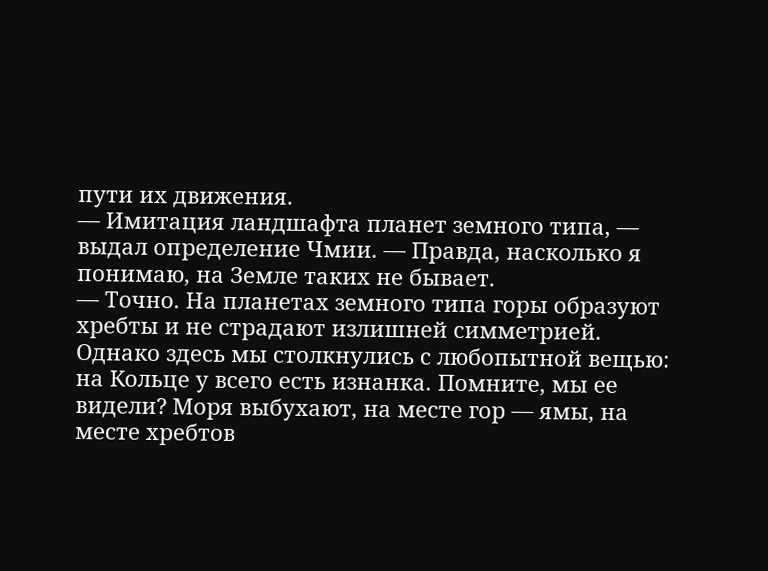пути их движения.
— Имитация ландшафта планет земного типа, — выдал определение Чмии. — Правда, насколько я понимаю, на Земле таких не бывает.
— Точно. На планетах земного типа горы образуют хребты и не страдают излишней симметрией. Однако здесь мы столкнулись с любопытной вещью: на Кольце у всего есть изнанка. Помните, мы ее видели? Моря выбухают, на месте гор — ямы, на месте хребтов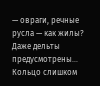— овраги, речные русла — как жилы? Даже дельты предусмотрены… Кольцо слишком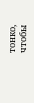тонко, чтобы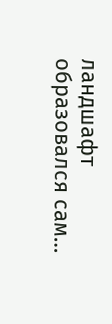ландшафт образовался сам…